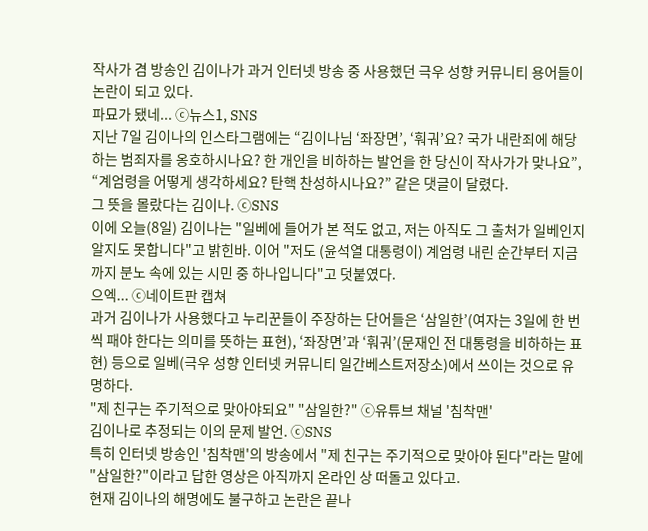작사가 겸 방송인 김이나가 과거 인터넷 방송 중 사용했던 극우 성향 커뮤니티 용어들이 논란이 되고 있다.
파묘가 됐네... ⓒ뉴스1, SNS
지난 7일 김이나의 인스타그램에는 “김이나님 ‘좌장면’, ‘훠궈’요? 국가 내란죄에 해당하는 범죄자를 옹호하시나요? 한 개인을 비하하는 발언을 한 당신이 작사가가 맞나요”, “계엄령을 어떻게 생각하세요? 탄핵 찬성하시나요?” 같은 댓글이 달렸다.
그 뜻을 몰랐다는 김이나. ⓒSNS
이에 오늘(8일) 김이나는 "일베에 들어가 본 적도 없고, 저는 아직도 그 출처가 일베인지 알지도 못합니다"고 밝힌바. 이어 "저도 (윤석열 대통령이) 계엄령 내린 순간부터 지금까지 분노 속에 있는 시민 중 하나입니다"고 덧붙였다.
으엑... ⓒ네이트판 캡쳐
과거 김이나가 사용했다고 누리꾼들이 주장하는 단어들은 ‘삼일한’(여자는 3일에 한 번씩 패야 한다는 의미를 뜻하는 표현), ‘좌장면’과 ‘훠궈’(문재인 전 대통령을 비하하는 표현) 등으로 일베(극우 성향 인터넷 커뮤니티 일간베스트저장소)에서 쓰이는 것으로 유명하다.
"제 친구는 주기적으로 맞아야되요" "삼일한?" ⓒ유튜브 채널 '침착맨'
김이나로 추정되는 이의 문제 발언. ⓒSNS
특히 인터넷 방송인 '침착맨'의 방송에서 "제 친구는 주기적으로 맞아야 된다"라는 말에 "삼일한?"이라고 답한 영상은 아직까지 온라인 상 떠돌고 있다고.
현재 김이나의 해명에도 불구하고 논란은 끝나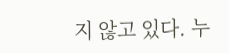지 않고 있다. 누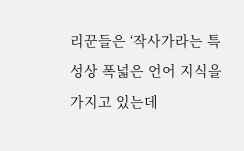리꾼들은 ‘작사가라는 특성상 폭넓은 언어 지식을 가지고 있는데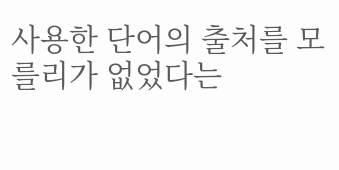사용한 단어의 출처를 모를리가 없었다는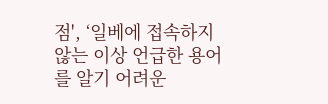점', ‘일베에 접속하지 않는 이상 언급한 용어를 알기 어려운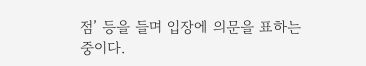점’ 등을 들며 입장에 의문을 표하는 중이다.